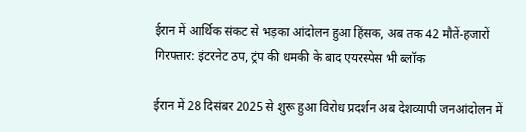ईरान में आर्थिक संकट से भड़का आंदोलन हुआ हिंसक, अब तक 42 मौतें-हजारों गिरफ्तार: इंटरनेट ठप, ट्रंप की धमकी के बाद एयरस्पेस भी ब्लॉक

ईरान में 28 दिसंबर 2025 से शुरू हुआ विरोध प्रदर्शन अब देशव्यापी जनआंदोलन में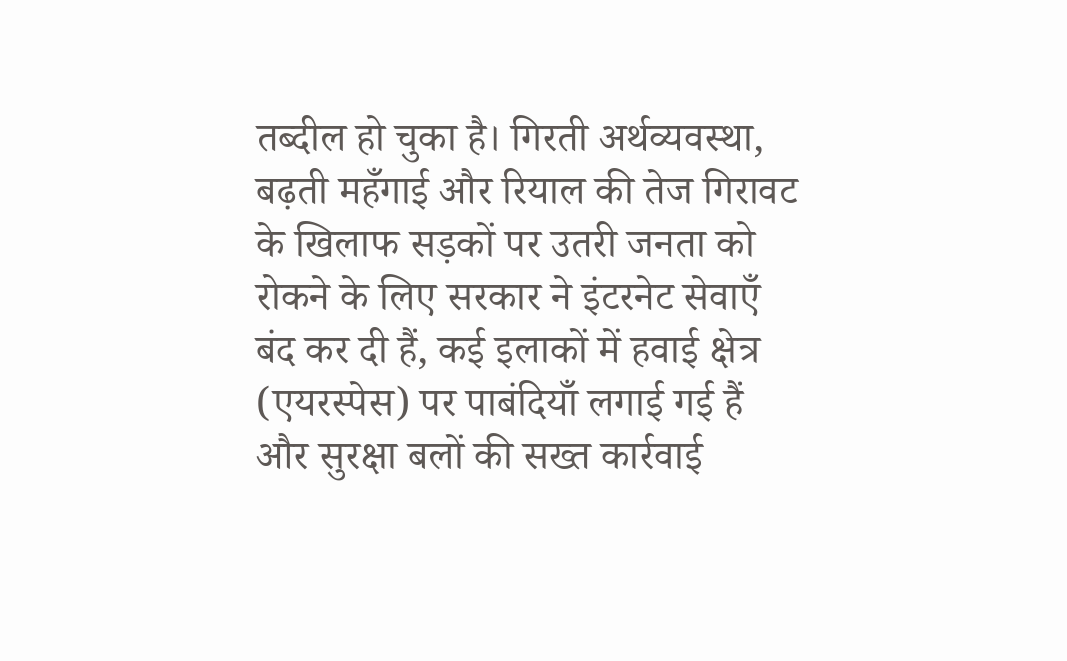तब्दील हो चुका है। गिरती अर्थव्यवस्था, बढ़ती महँगाई और रियाल की तेज गिरावट के खिलाफ सड़कों पर उतरी जनता को रोकने के लिए सरकार ने इंटरनेट सेवाएँ बंद कर दी हैं, कई इलाकों में हवाई क्षेत्र (एयरस्पेस) पर पाबंदियाँ लगाई गई हैं और सुरक्षा बलों की सख्त कार्रवाई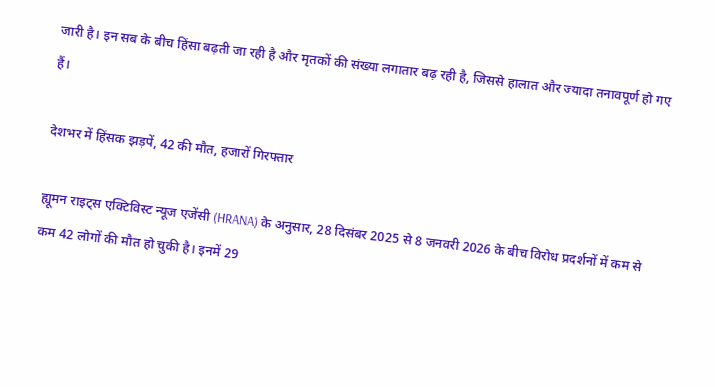जारी है। इन सब के बीच हिंसा बढ़ती जा रही है और मृतकों की संख्या लगातार बढ़ रही है, जिससे हालात और ज्यादा तनावपूर्ण हो गए हैं।

देशभर में हिंसक झड़पें, 42 की मौत, हजारों गिरफ्तार

ह्यूमन राइट्स एक्टिविस्ट न्यूज एजेंसी (HRANA) के अनुसार, 28 दिसंबर 2025 से 8 जनवरी 2026 के बीच विरोध प्रदर्शनों में कम से कम 42 लोगों की मौत हो चुकी है। इनमें 29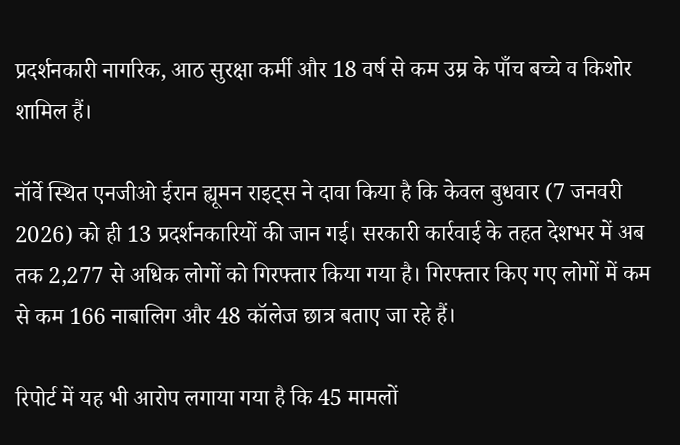प्रदर्शनकारी नागरिक, आठ सुरक्षा कर्मी और 18 वर्ष से कम उम्र के पाँच बच्चे व किशोर शामिल हैं।

नॉर्वे स्थित एनजीओ ईरान ह्यूमन राइट्स ने दावा किया है कि केवल बुधवार (7 जनवरी 2026) को ही 13 प्रदर्शनकारियों की जान गई। सरकारी कार्रवाई के तहत देशभर में अब तक 2,277 से अधिक लोगों को गिरफ्तार किया गया है। गिरफ्तार किए गए लोगों में कम से कम 166 नाबालिग और 48 कॉलेज छात्र बताए जा रहे हैं।

रिपोर्ट में यह भी आरोप लगाया गया है कि 45 मामलों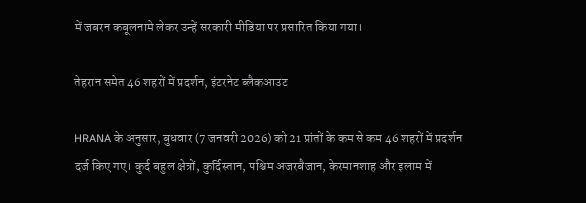में जबरन कबूलनामे लेकर उन्हें सरकारी मीडिया पर प्रसारित किया गया।

तेहरान समेत 46 शहरों में प्रदर्शन, इंटरनेट ब्लैकआउट

HRANA के अनुसार, बुधवार (7 जनवरी 2026) को 21 प्रांतों के कम से कम 46 शहरों में प्रदर्शन दर्ज किए गए। कुर्द बहुल क्षेत्रों, कुर्दिस्तान, पश्चिम अजरबैजान, केरमानशाह और इलाम में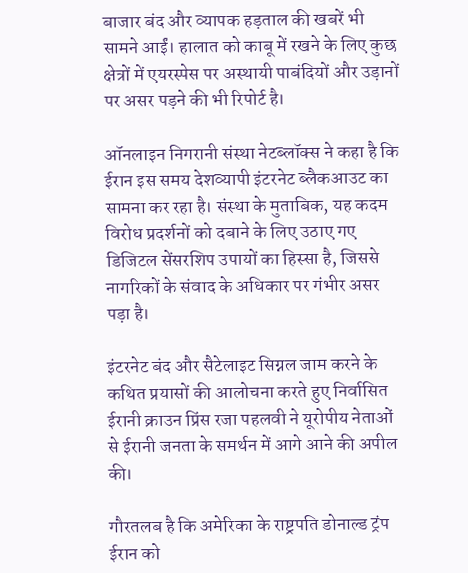बाजार बंद और व्यापक हड़ताल की खबरें भी सामने आईं। हालात को काबू में रखने के लिए कुछ क्षेत्रों में एयरस्पेस पर अस्थायी पाबंदियों और उड़ानों पर असर पड़ने की भी रिपोर्ट है।

ऑनलाइन निगरानी संस्था नेटब्लॉक्स ने कहा है कि ईरान इस समय देशव्यापी इंटरनेट ब्लैकआउट का सामना कर रहा है। संस्था के मुताबिक, यह कदम विरोध प्रदर्शनों को दबाने के लिए उठाए गए डिजिटल सेंसरशिप उपायों का हिस्सा है, जिससे नागरिकों के संवाद के अधिकार पर गंभीर असर पड़ा है।

इंटरनेट बंद और सैटेलाइट सिग्नल जाम करने के कथित प्रयासों की आलोचना करते हुए निर्वासित ईरानी क्राउन प्रिंस रजा पहलवी ने यूरोपीय नेताओं से ईरानी जनता के समर्थन में आगे आने की अपील की।

गौरतलब है कि अमेरिका के राष्ट्रपति डोनाल्ड ट्रंप ईरान को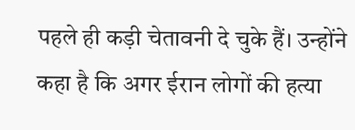पहले ही कड़ी चेतावनी दे चुके हैं। उन्होंने कहा है कि अगर ईरान लोगों की हत्या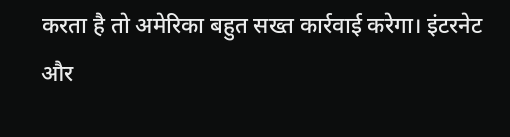करता है तो अमेरिका बहुत सख्त कार्रवाई करेगा। इंटरनेट और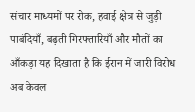संचार माध्यमों पर रोक, हवाई क्षेत्र से जुड़ी पाबंदियाँ, बढ़ती गिरफ्तारियाँ और मौतों का आँकड़ा यह दिखाता है कि ईरान में जारी विरोध अब केवल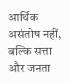आर्थिक असंतोष नहीं, बल्कि सत्ता और जनता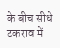के बीच सीधे टकराव में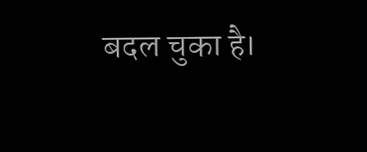बदल चुका है।